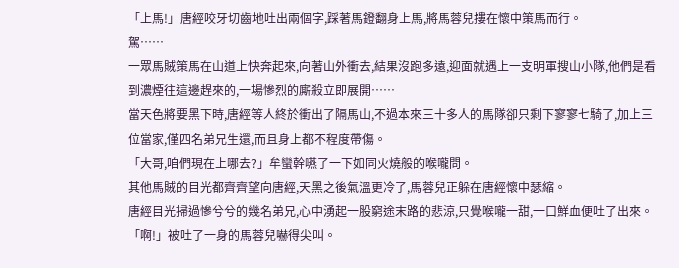「上馬!」唐經咬牙切齒地吐出兩個字,踩著馬鐙翻身上馬,將馬蓉兒摟在懷中策馬而行。
駕……
一眾馬賊策馬在山道上快奔起來,向著山外衝去,結果沒跑多遠,迎面就遇上一支明軍搜山小隊,他們是看到濃煙往這邊趕來的,一場慘烈的廝殺立即展開……
當天色將要黑下時,唐經等人終於衝出了隔馬山,不過本來三十多人的馬隊卻只剩下寥寥七騎了,加上三位當家,僅四名弟兄生還,而且身上都不程度帶傷。
「大哥,咱們現在上哪去?」牟蠻幹嚥了一下如同火燒般的喉嚨問。
其他馬賊的目光都齊齊望向唐經,天黑之後氣溫更冷了,馬蓉兒正躲在唐經懷中瑟縮。
唐經目光掃過慘兮兮的幾名弟兄,心中湧起一股窮途末路的悲涼,只覺喉嚨一甜,一口鮮血便吐了出來。
「啊!」被吐了一身的馬蓉兒嚇得尖叫。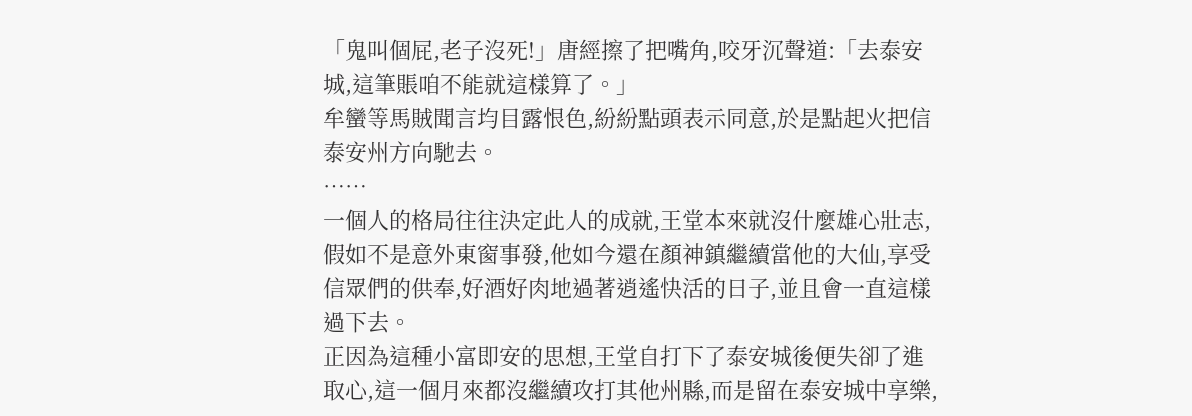「鬼叫個屁,老子沒死!」唐經擦了把嘴角,咬牙沉聲道:「去泰安城,這筆賬咱不能就這樣算了。」
牟蠻等馬賊聞言均目露恨色,紛紛點頭表示同意,於是點起火把信泰安州方向馳去。
……
一個人的格局往往決定此人的成就,王堂本來就沒什麼雄心壯志,假如不是意外東窗事發,他如今還在顏神鎮繼續當他的大仙,享受信眾們的供奉,好酒好肉地過著逍遙快活的日子,並且會一直這樣過下去。
正因為這種小富即安的思想,王堂自打下了泰安城後便失卻了進取心,這一個月來都沒繼續攻打其他州縣,而是留在泰安城中享樂,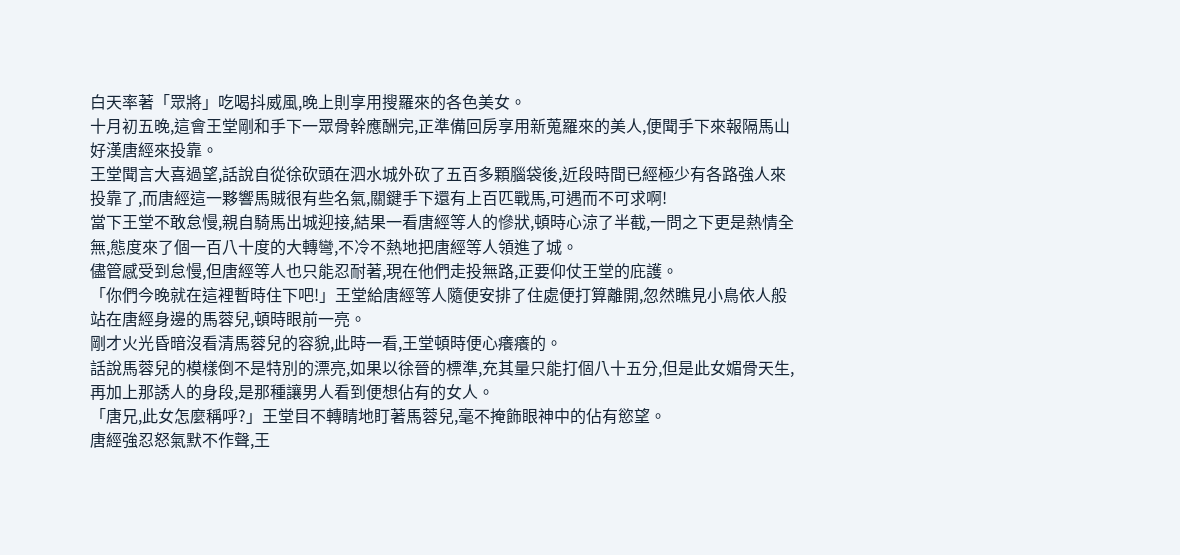白天率著「眾將」吃喝抖威風,晚上則享用搜羅來的各色美女。
十月初五晚,這會王堂剛和手下一眾骨幹應酬完,正準備回房享用新蒐羅來的美人,便聞手下來報隔馬山好漢唐經來投靠。
王堂聞言大喜過望,話說自從徐砍頭在泗水城外砍了五百多顆腦袋後,近段時間已經極少有各路強人來投靠了,而唐經這一夥響馬賊很有些名氣,關鍵手下還有上百匹戰馬,可遇而不可求啊!
當下王堂不敢怠慢,親自騎馬出城迎接,結果一看唐經等人的慘狀,頓時心涼了半截,一問之下更是熱情全無,態度來了個一百八十度的大轉彎,不冷不熱地把唐經等人領進了城。
儘管感受到怠慢,但唐經等人也只能忍耐著,現在他們走投無路,正要仰仗王堂的庇護。
「你們今晚就在這裡暫時住下吧!」王堂給唐經等人隨便安排了住處便打算離開,忽然瞧見小鳥依人般站在唐經身邊的馬蓉兒,頓時眼前一亮。
剛才火光昏暗沒看清馬蓉兒的容貌,此時一看,王堂頓時便心癢癢的。
話說馬蓉兒的模樣倒不是特別的漂亮,如果以徐晉的標準,充其量只能打個八十五分,但是此女媚骨天生,再加上那誘人的身段,是那種讓男人看到便想佔有的女人。
「唐兄,此女怎麼稱呼?」王堂目不轉睛地盯著馬蓉兒,毫不掩飾眼神中的佔有慾望。
唐經強忍怒氣默不作聲,王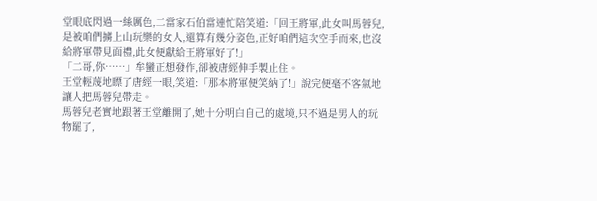堂眼底閃過一絲厲色,二當家石伯當連忙陪笑道:「回王將軍,此女叫馬蓉兒,是被咱們擄上山玩樂的女人,還算有幾分姿色,正好咱們這次空手而來,也沒給將軍帶見面禮,此女便獻給王將軍好了!」
「二哥,你……」牟蠻正想發作,卻被唐經伸手製止住。
王堂輕蔑地瞟了唐經一眼,笑道:「那本將軍便笑納了!」說完便毫不客氣地讓人把馬蓉兒帶走。
馬蓉兒老實地跟著王堂離開了,她十分明白自己的處境,只不過是男人的玩物罷了,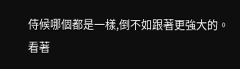侍候哪個都是一樣,倒不如跟著更強大的。
看著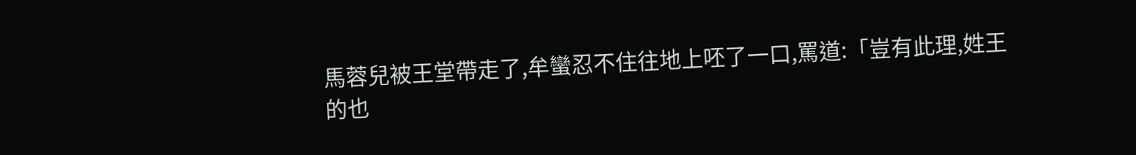馬蓉兒被王堂帶走了,牟蠻忍不住往地上呸了一口,罵道:「豈有此理,姓王的也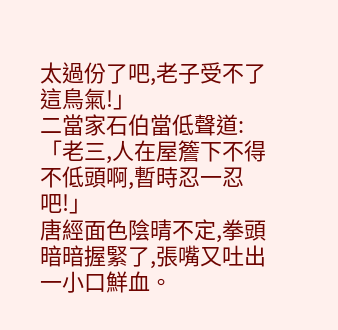太過份了吧,老子受不了這鳥氣!」
二當家石伯當低聲道:「老三,人在屋簷下不得不低頭啊,暫時忍一忍吧!」
唐經面色陰晴不定,拳頭暗暗握緊了,張嘴又吐出一小口鮮血。